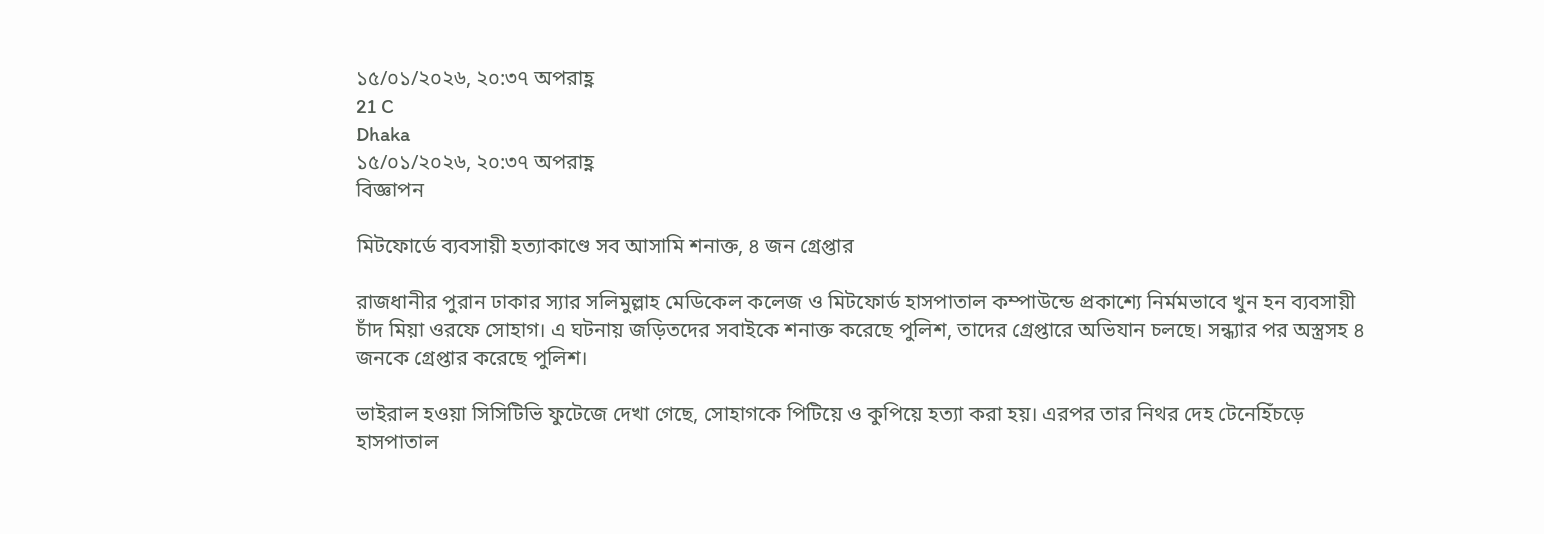১৫/০১/২০২৬, ২০:৩৭ অপরাহ্ণ
21 C
Dhaka
১৫/০১/২০২৬, ২০:৩৭ অপরাহ্ণ
বিজ্ঞাপন

মিটফোর্ডে ব্যবসায়ী হত্যাকাণ্ডে সব আসামি শনাক্ত, ৪ জন গ্রেপ্তার

রাজধানীর পুরান ঢাকার স্যার সলিমুল্লাহ মেডিকেল কলেজ ও মিটফোর্ড হাসপাতাল কম্পাউন্ডে প্রকাশ্যে নির্মমভাবে খুন হন ব্যবসায়ী চাঁদ মিয়া ওরফে সোহাগ। এ ঘটনায় জড়িতদের সবাইকে শনাক্ত করেছে পুলিশ, তাদের গ্রেপ্তারে অভিযান চলছে। সন্ধ্যার পর অস্ত্রসহ ৪ জনকে গ্রেপ্তার করেছে পুলিশ।

ভাইরাল হওয়া সিসিটিভি ফুটেজে দেখা গেছে, সোহাগকে পিটিয়ে ও কুপিয়ে হত্যা করা হয়। এরপর তার নিথর দেহ টেনেহিঁচড়ে হাসপাতাল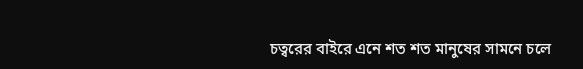চত্বরের বাইরে এনে শত শত মানুষের সামনে চলে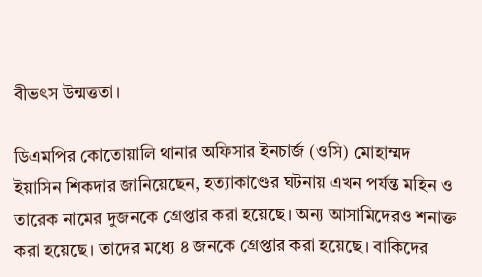বীভৎস উন্মত্ততা।

ডিএমপির কোতোয়ালি থানার অফিসার ইনচার্জ (ওসি) মোহাম্মদ ইয়াসিন শিকদার জানিয়েছেন, হত্যাকাণ্ডের ঘটনায় এখন পর্যন্ত মহিন ও তারেক নামের দুজনকে গ্রেপ্তার করা হয়েছে। অন্য আসামিদেরও শনাক্ত করা হয়েছে। তাদের মধ্যে ৪ জনকে গ্রেপ্তার করা হয়েছে। বাকিদের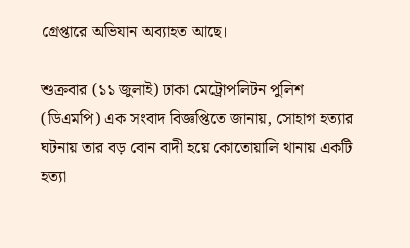গ্রেপ্তারে অভিযান অব্যাহত আছে।

শুক্রবার (১১ জুলাই) ঢাকা মেট্রোপলিটন পুলিশ (ডিএমপি) এক সংবাদ বিজ্ঞপ্তিতে জানায়, সোহাগ হত্যার ঘটনায় তার বড় বোন বাদী হয়ে কোতোয়ালি থানায় একটি হত্যা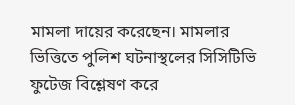মামলা দায়ের করেছেন। মামলার ভিত্তিতে পুলিশ ঘটনাস্থলের সিসিটিভি ফুটেজ বিশ্লেষণ করে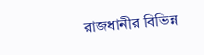রাজধানীর বিভিন্ন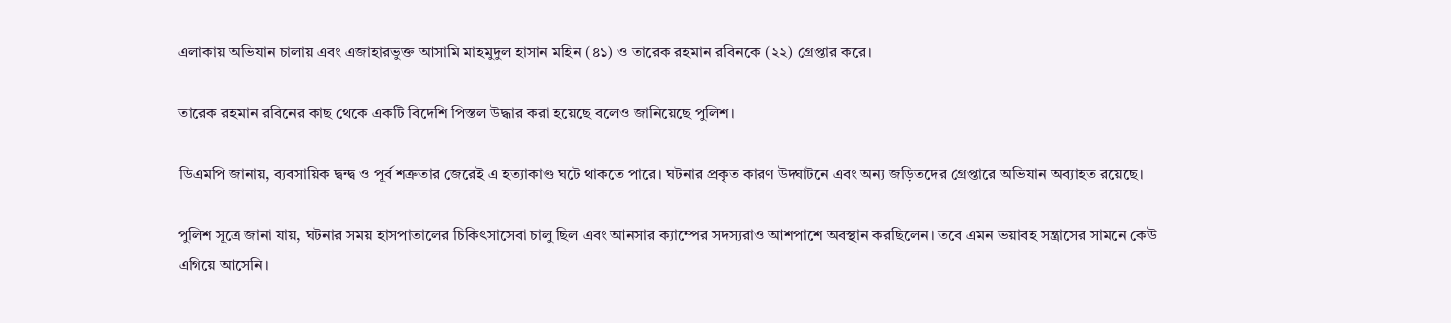এলাকায় অভিযান চালায় এবং এজাহারভুক্ত আসামি মাহমুদুল হাসান মহিন (৪১) ও তারেক রহমান রবিনকে (২২) গ্রেপ্তার করে।

তারেক রহমান রবিনের কাছ থেকে একটি বিদেশি পিস্তল উদ্ধার করা হয়েছে বলেও জানিয়েছে পুলিশ।

ডিএমপি জানায়, ব্যবসায়িক দ্বন্দ্ব ও পূর্ব শত্রুতার জেরেই এ হত্যাকাণ্ড ঘটে থাকতে পারে। ঘটনার প্রকৃত কারণ উদ্ঘাটনে এবং অন্য জড়িতদের গ্রেপ্তারে অভিযান অব্যাহত রয়েছে।

পুলিশ সূত্রে জানা যায়, ঘটনার সময় হাসপাতালের চিকিৎসাসেবা চালু ছিল এবং আনসার ক্যাম্পের সদস্যরাও আশপাশে অবস্থান করছিলেন। তবে এমন ভয়াবহ সন্ত্রাসের সামনে কেউ এগিয়ে আসেনি।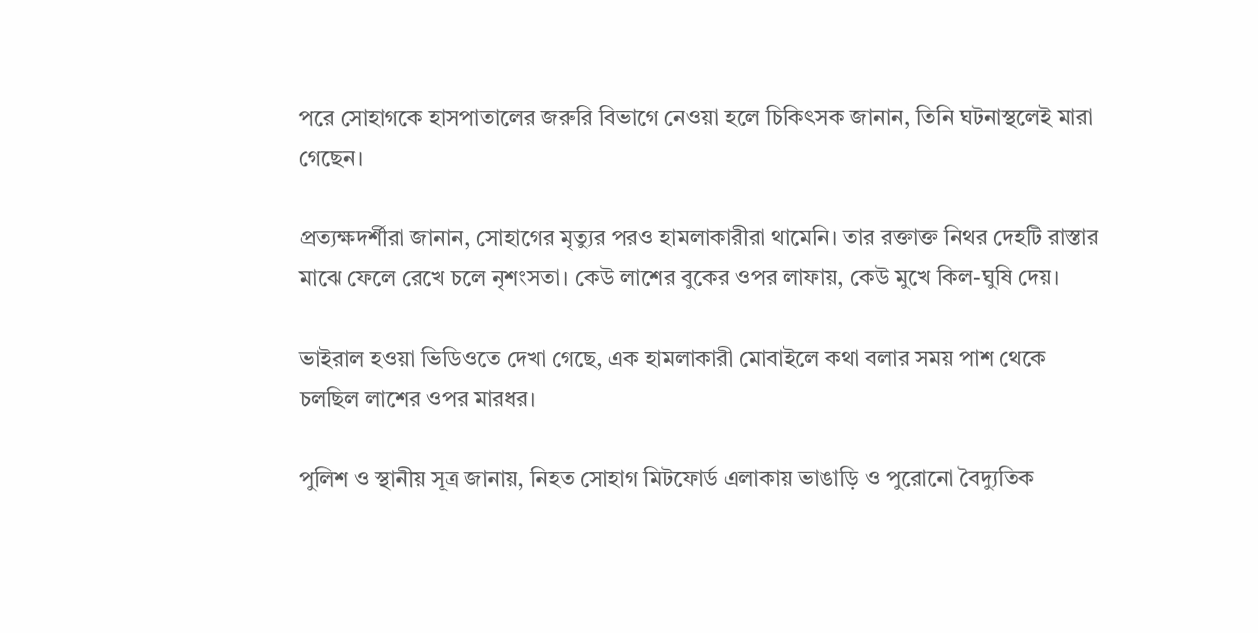পরে সোহাগকে হাসপাতালের জরুরি বিভাগে নেওয়া হলে চিকিৎসক জানান, তিনি ঘটনাস্থলেই মারা গেছেন।

প্রত্যক্ষদর্শীরা জানান, সোহাগের মৃত্যুর পরও হামলাকারীরা থামেনি। তার রক্তাক্ত নিথর দেহটি রাস্তার মাঝে ফেলে রেখে চলে নৃশংসতা। কেউ লাশের বুকের ওপর লাফায়, কেউ মুখে কিল-ঘুষি দেয়।

ভাইরাল হওয়া ভিডিওতে দেখা গেছে, এক হামলাকারী মোবাইলে কথা বলার সময় পাশ থেকে চলছিল লাশের ওপর মারধর।

পুলিশ ও স্থানীয় সূত্র জানায়, নিহত সোহাগ মিটফোর্ড এলাকায় ভাঙাড়ি ও পুরোনো বৈদ্যুতিক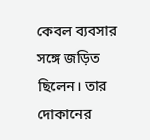কেবল ব্যবসার সঙ্গে জড়িত ছিলেন। তার দোকানের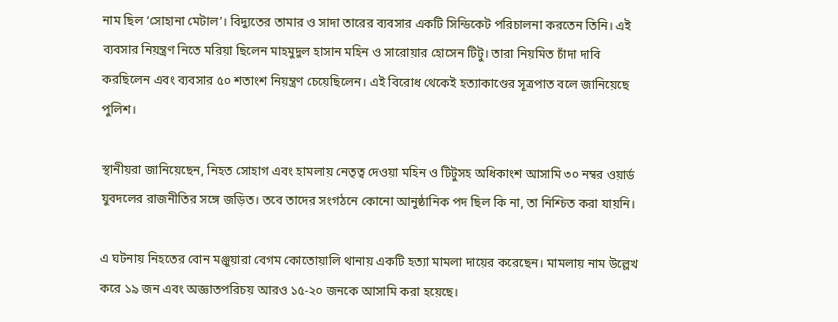নাম ছিল ‘সোহানা মেটাল’। বিদ্যুতের তামার ও সাদা তারের ব্যবসার একটি সিন্ডিকেট পরিচালনা করতেন তিনি। এই ব্যবসার নিয়ন্ত্রণ নিতে মরিয়া ছিলেন মাহমুদুল হাসান মহিন ও সারোয়ার হোসেন টিটু। তারা নিয়মিত চাঁদা দাবি করছিলেন এবং ব্যবসার ৫০ শতাংশ নিয়ন্ত্রণ চেয়েছিলেন। এই বিরোধ থেকেই হত্যাকাণ্ডের সূত্রপাত বলে জানিয়েছে পুলিশ।

স্থানীয়রা জানিয়েছেন, নিহত সোহাগ এবং হামলায় নেতৃত্ব দেওয়া মহিন ও টিটুসহ অধিকাংশ আসামি ৩০ নম্বর ওয়ার্ড যুবদলের রাজনীতির সঙ্গে জড়িত। তবে তাদের সংগঠনে কোনো আনুষ্ঠানিক পদ ছিল কি না, তা নিশ্চিত করা যায়নি।

এ ঘটনায় নিহতের বোন মঞ্জুয়ারা বেগম কোতোয়ালি থানায় একটি হত্যা মামলা দায়ের করেছেন। মামলায় নাম উল্লেখ করে ১৯ জন এবং অজ্ঞাতপরিচয় আরও ১৫-২০ জনকে আসামি করা হয়েছে।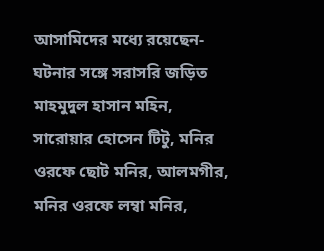আসামিদের মধ্যে রয়েছেন- ঘটনার সঙ্গে সরাসরি জড়িত মাহমুদুল হাসান মহিন, সারোয়ার হোসেন টিটু, মনির ওরফে ছোট মনির, আলমগীর, মনির ওরফে লম্বা মনির,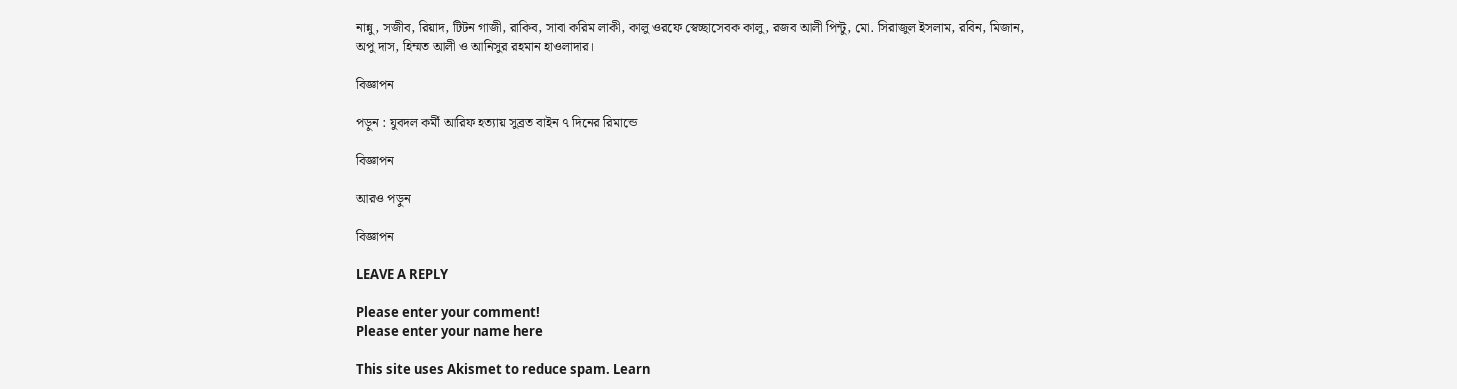নান্নু, সজীব, রিয়াদ, টিটন গাজী, রাকিব, সাবা করিম লাকী, কালু ওরফে স্বেচ্ছাসেবক কালু, রজব আলী পিন্টু, মো. সিরাজুল ইসলাম, রবিন, মিজান, অপু দাস, হিম্মত আলী ও আনিসুর রহমান হাওলাদার।

বিজ্ঞাপন

পড়ুন : যুবদল কর্মী আরিফ হত্যায় সুব্রত বাইন ৭ দিনের রিমান্ডে

বিজ্ঞাপন

আরও পড়ুন

বিজ্ঞাপন

LEAVE A REPLY

Please enter your comment!
Please enter your name here

This site uses Akismet to reduce spam. Learn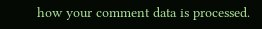how your comment data is processed.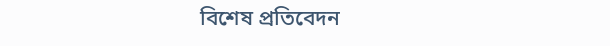বিশেষ প্রতিবেদন